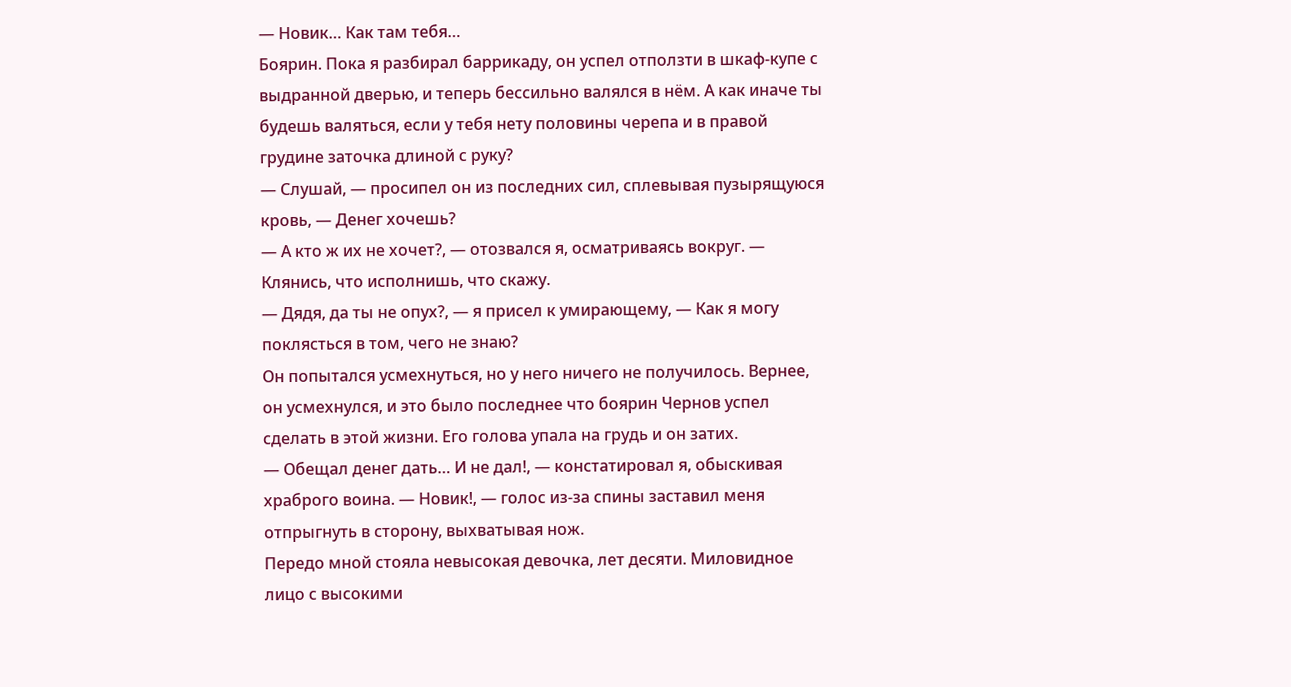— Новик… Как там тебя…
Боярин. Пока я разбирал баррикаду, он успел отползти в шкаф-купе с выдранной дверью, и теперь бессильно валялся в нём. А как иначе ты будешь валяться, если у тебя нету половины черепа и в правой грудине заточка длиной с руку?
— Слушай, — просипел он из последних сил, сплевывая пузырящуюся кровь, — Денег хочешь?
— А кто ж их не хочет?, — отозвался я, осматриваясь вокруг. — Клянись, что исполнишь, что скажу.
— Дядя, да ты не опух?, — я присел к умирающему, — Как я могу поклясться в том, чего не знаю?
Он попытался усмехнуться, но у него ничего не получилось. Вернее, он усмехнулся, и это было последнее что боярин Чернов успел сделать в этой жизни. Его голова упала на грудь и он затих.
— Обещал денег дать… И не дал!, — констатировал я, обыскивая храброго воина. — Новик!, — голос из-за спины заставил меня отпрыгнуть в сторону, выхватывая нож.
Передо мной стояла невысокая девочка, лет десяти. Миловидное лицо с высокими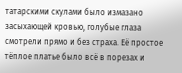татарскими скулами было измазано засыхающей кровью, голубые глаза смотрели прямо и без страха. Её простое тёплое платье было всё в порезах и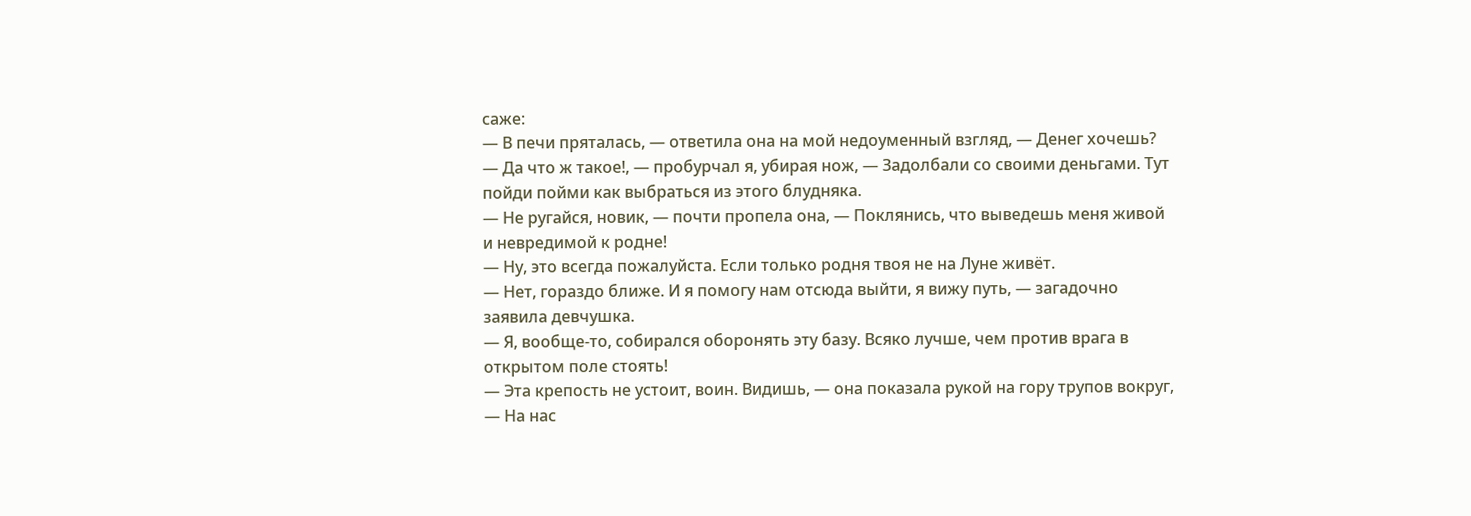саже:
— В печи пряталась, — ответила она на мой недоуменный взгляд, — Денег хочешь?
— Да что ж такое!, — пробурчал я, убирая нож, — Задолбали со своими деньгами. Тут пойди пойми как выбраться из этого блудняка.
— Не ругайся, новик, — почти пропела она, — Поклянись, что выведешь меня живой и невредимой к родне!
— Ну, это всегда пожалуйста. Если только родня твоя не на Луне живёт.
— Нет, гораздо ближе. И я помогу нам отсюда выйти, я вижу путь, — загадочно заявила девчушка.
— Я, вообще-то, собирался оборонять эту базу. Всяко лучше, чем против врага в открытом поле стоять!
— Эта крепость не устоит, воин. Видишь, — она показала рукой на гору трупов вокруг, — На нас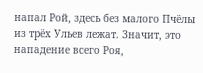напал Рой, здесь без малого Пчёлы из трёх Ульев лежат. Значит, это нападение всего Роя,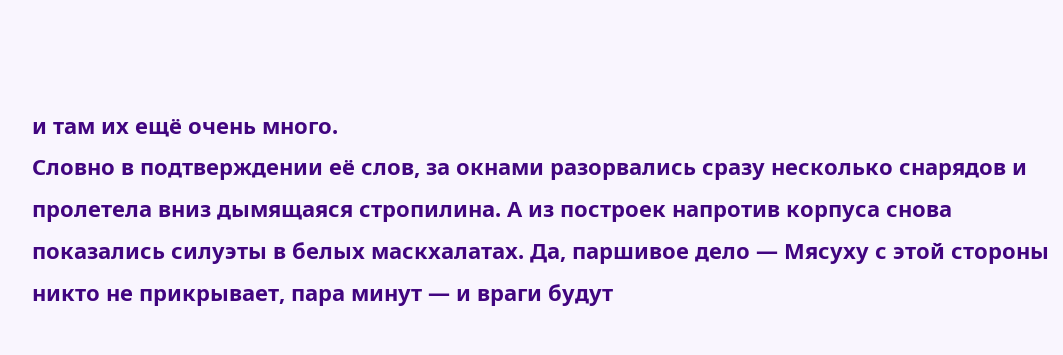и там их ещё очень много.
Словно в подтверждении её слов, за окнами разорвались сразу несколько снарядов и пролетела вниз дымящаяся стропилина. А из построек напротив корпуса снова показались силуэты в белых маскхалатах. Да, паршивое дело — Мясуху с этой стороны никто не прикрывает, пара минут — и враги будут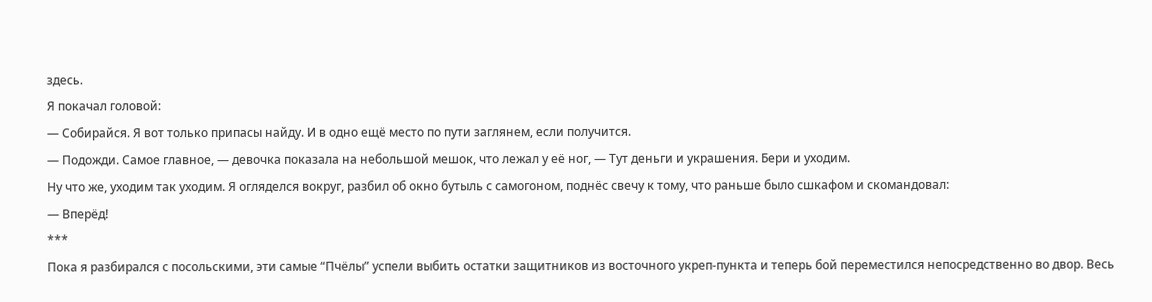здесь.
Я покачал головой:
— Собирайся. Я вот только припасы найду. И в одно ещё место по пути заглянем, если получится.
— Подожди. Самое главное, — девочка показала на небольшой мешок, что лежал у её ног, — Тут деньги и украшения. Бери и уходим.
Ну что же, уходим так уходим. Я огляделся вокруг, разбил об окно бутыль с самогоном, поднёс свечу к тому, что раньше было сшкафом и скомандовал:
— Вперёд!
***
Пока я разбирался с посольскими, эти самые “Пчёлы” успели выбить остатки защитников из восточного укреп-пункта и теперь бой переместился непосредственно во двор. Весь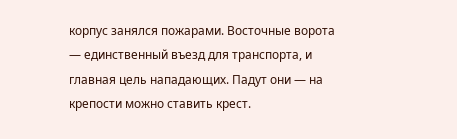корпус занялся пожарами. Восточные ворота — единственный въезд для транспорта, и главная цель нападающих. Падут они — на крепости можно ставить крест.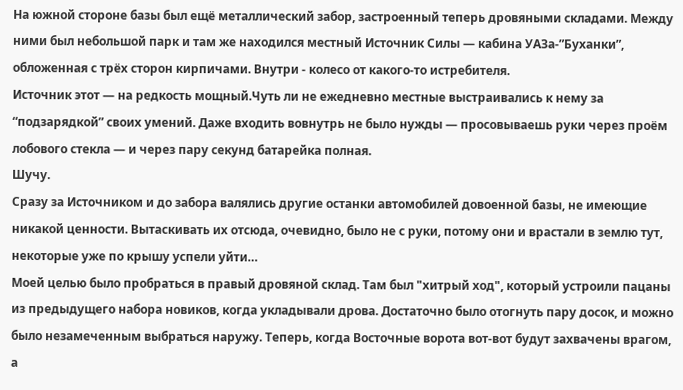На южной стороне базы был ещё металлический забор, застроенный теперь дровяными складами. Между ними был небольшой парк и там же находился местный Источник Силы — кабина УАЗа-”Буханки”, обложенная с трёх сторон кирпичами. Внутри - колесо от какого-то истребителя.
Источник этот — на редкость мощный.Чуть ли не ежедневно местные выстраивались к нему за “подзарядкой” своих умений. Даже входить вовнутрь не было нужды — просовываешь руки через проём лобового стекла — и через пару секунд батарейка полная.
Шучу.
Сразу за Источником и до забора валялись другие останки автомобилей довоенной базы, не имеющие никакой ценности. Вытаскивать их отсюда, очевидно, было не с руки, потому они и врастали в землю тут, некоторые уже по крышу успели уйти…
Моей целью было пробраться в правый дровяной склад. Там был "хитрый ход", который устроили пацаны из предыдущего набора новиков, когда укладывали дрова. Достаточно было отогнуть пару досок, и можно было незамеченным выбраться наружу. Теперь, когда Восточные ворота вот-вот будут захвачены врагом, а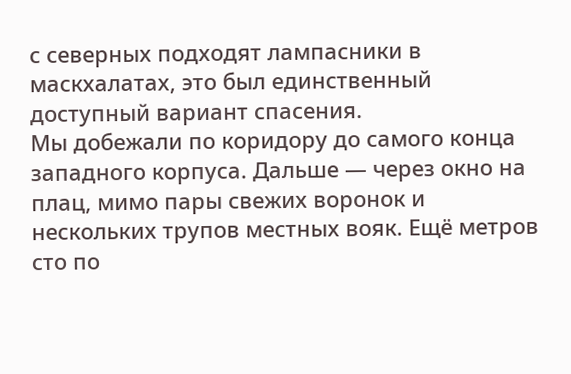с северных подходят лампасники в маскхалатах, это был единственный доступный вариант спасения.
Мы добежали по коридору до самого конца западного корпуса. Дальше — через окно на плац, мимо пары свежих воронок и нескольких трупов местных вояк. Ещё метров сто по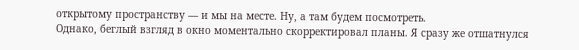открытому пространству — и мы на месте. Ну, а там будем посмотреть.
Однако, беглый взгляд в окно моментально скорректировал планы. Я сразу же отшатнулся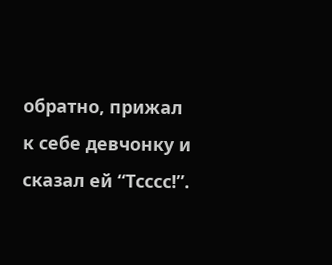обратно, прижал к себе девчонку и сказал ей “Тсссс!”.